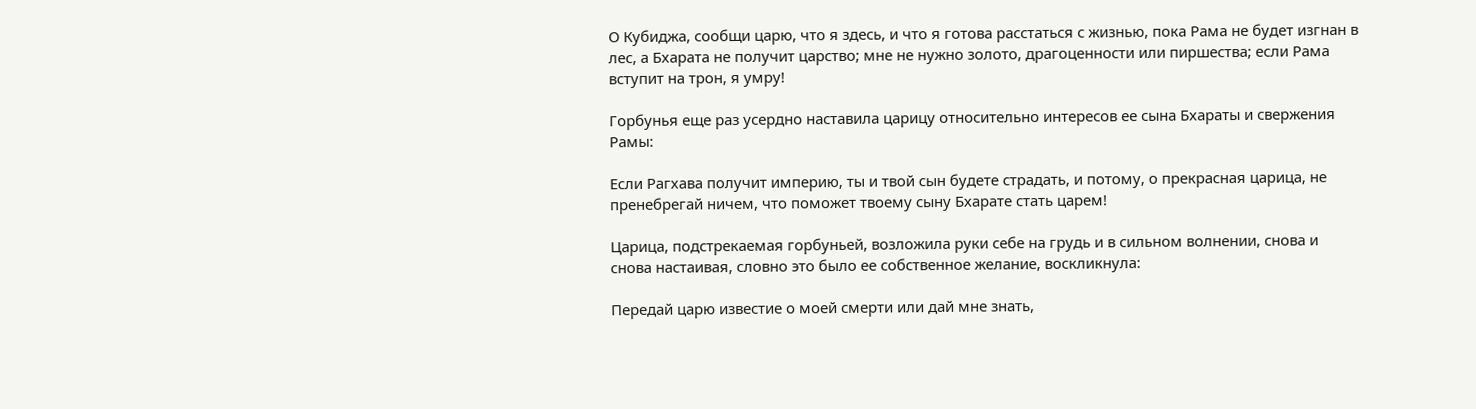О Кубиджа, сообщи царю, что я здесь, и что я готова расстаться с жизнью, пока Рама не будет изгнан в лес, а Бхарата не получит царство; мне не нужно золото, драгоценности или пиршества; если Рама вступит на трон, я умру!

Горбунья еще раз усердно наставила царицу относительно интересов ее сына Бхараты и свержения Рамы:

Если Рагхава получит империю, ты и твой сын будете страдать, и потому, о прекрасная царица, не пренебрегай ничем, что поможет твоему сыну Бхарате стать царем!

Царица, подстрекаемая горбуньей, возложила руки себе на грудь и в сильном волнении, снова и снова настаивая, словно это было ее собственное желание, воскликнула:

Передай царю известие о моей смерти или дай мне знать,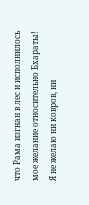что Рама изгнан в лес и исполнилось мое желание относительно Бхараты! Я не желаю ни ковров, ни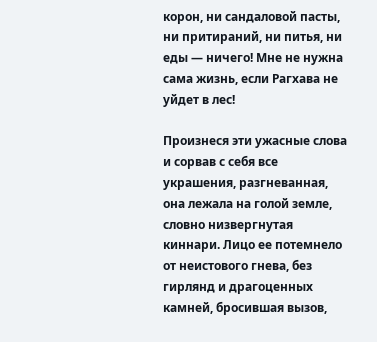корон, ни сандаловой пасты, ни притираний, ни питья, ни еды — ничего! Мне не нужна сама жизнь, если Рагхава не уйдет в лес!

Произнеся эти ужасные слова и сорвав с себя все украшения, разгневанная, она лежала на голой земле, словно низвергнутая киннари. Лицо ее потемнело от неистового гнева, без гирлянд и драгоценных камней, бросившая вызов,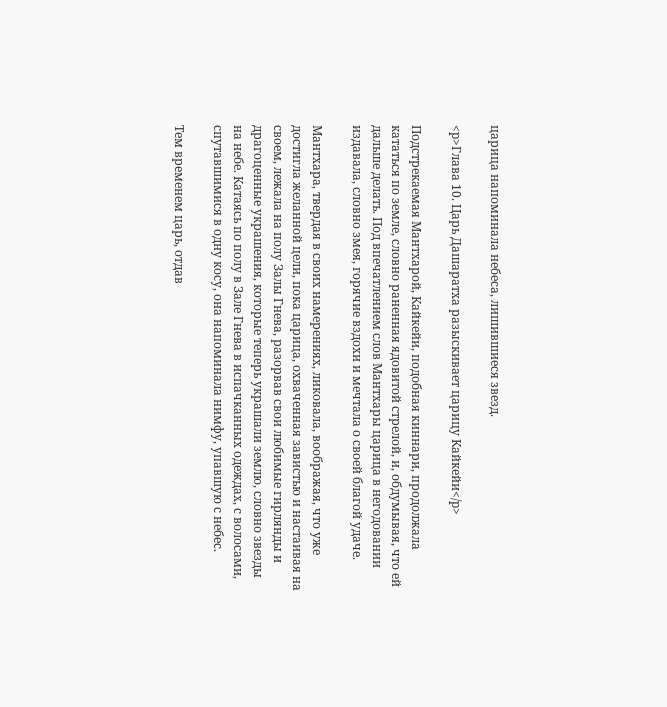царица напоминала небеса, лишившиеся звезд.

<p>Глава 10. Царь Дашаратха разыскивает царицу Кайкейи</p>

Подстрекаемая Мантхарой, Кайкейи, подобная киннари, продолжала кататься по земле, словно раненная ядовитой стрелой, и, обдумывая, что ей дальше делать. Под впечатлением слов Мантхары царица в негодовании издавала, словно змея, горячие вздохи и мечтала о своей благой удаче.

Мантхара, твердая в своих намерениях, ликовала, воображая, что уже достигла желанной цели, пока царица, охваченная завистью и настаивая на своем, лежала на полу Залы Гнева, разорвав свои любимые гирлянды и драгоценные украшения, которые теперь украшали землю, словно звезды на небе. Катаясь по полу в Зале Гнева в испачканных одеждах, с волосами, спутавшимися в одну косу, она напоминала нимфу, упавшую с небес.

Тем временем царь, отдав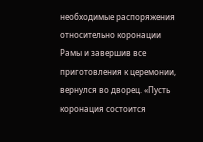необходимые распоряжения относительно коронации Рамы и завершив все приготовления к церемонии, вернулся во дворец. «Пусть коронация состоится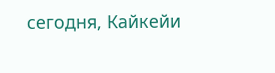сегодня, Кайкейи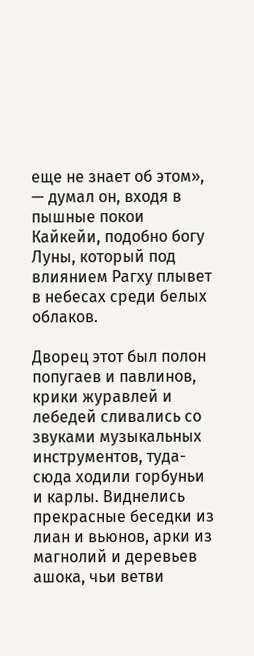еще не знает об этом», — думал он, входя в пышные покои Кайкейи, подобно богу Луны, который под влиянием Рагху плывет в небесах среди белых облаков.

Дворец этот был полон попугаев и павлинов, крики журавлей и лебедей сливались со звуками музыкальных инструментов, туда-сюда ходили горбуньи и карлы. Виднелись прекрасные беседки из лиан и вьюнов, арки из магнолий и деревьев ашока, чьи ветви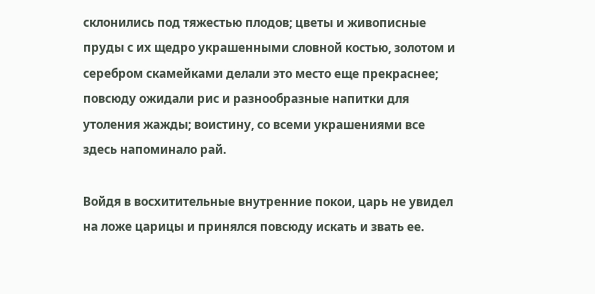склонились под тяжестью плодов; цветы и живописные пруды с их щедро украшенными словной костью, золотом и серебром скамейками делали это место еще прекраснее; повсюду ожидали рис и разнообразные напитки для утоления жажды; воистину, со всеми украшениями все здесь напоминало рай.

Войдя в восхитительные внутренние покои, царь не увидел на ложе царицы и принялся повсюду искать и звать ее.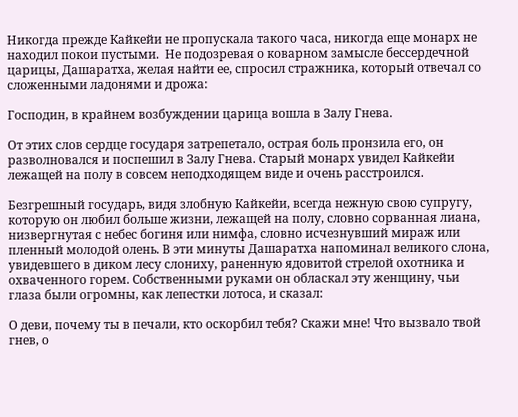Никогда прежде Кайкейи не пропускала такого часа, никогда еще монарх не находил покои пустыми.  Не подозревая о коварном замысле бессердечной царицы, Дашаратха, желая найти ее, спросил стражника, который отвечал со сложенными ладонями и дрожа:

Господин, в крайнем возбуждении царица вошла в Залу Гнева.

От этих слов сердце государя затрепетало, острая боль пронзила его, он разволновался и поспешил в Залу Гнева. Старый монарх увидел Кайкейи лежащей на полу в совсем неподходящем виде и очень расстроился.

Безгрешный государь, видя злобную Кайкейи, всегда нежную свою супругу, которую он любил больше жизни, лежащей на полу, словно сорванная лиана, низвергнутая с небес богиня или нимфа, словно исчезнувший мираж или пленный молодой олень. В эти минуты Дашаратха напоминал великого слона, увидевшего в диком лесу слониху, раненную ядовитой стрелой охотника и охваченного горем. Собственными руками он обласкал эту женщину, чьи глаза были огромны, как лепестки лотоса, и сказал:

О деви, почему ты в печали, кто оскорбил тебя? Скажи мне! Что вызвало твой гнев, о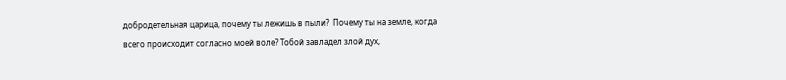добродетельная царица, почему ты лежишь в пыли?  Почему ты на земле, когда всего происходит согласно моей воле? Тобой завладел злой дух,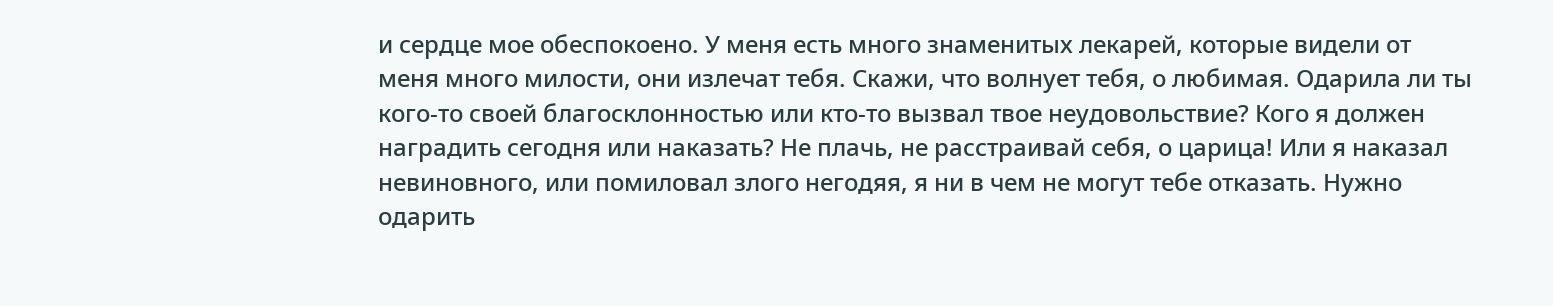и сердце мое обеспокоено. У меня есть много знаменитых лекарей, которые видели от меня много милости, они излечат тебя. Скажи, что волнует тебя, о любимая. Одарила ли ты кого-то своей благосклонностью или кто-то вызвал твое неудовольствие? Кого я должен наградить сегодня или наказать? Не плачь, не расстраивай себя, о царица! Или я наказал невиновного, или помиловал злого негодяя, я ни в чем не могут тебе отказать. Нужно одарить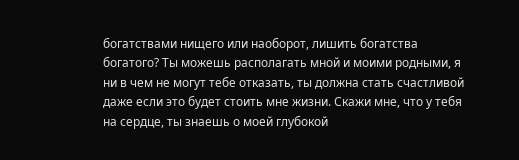богатствами нищего или наоборот, лишить богатства богатого? Ты можешь располагать мной и моими родными, я ни в чем не могут тебе отказать, ты должна стать счастливой даже если это будет стоить мне жизни. Скажи мне, что у тебя на сердце, ты знаешь о моей глубокой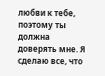любви к тебе, поэтому ты должна доверять мне. Я сделаю все, что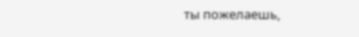ты пожелаешь,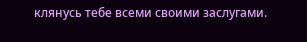клянусь тебе всеми своими заслугами.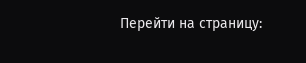Перейти на страницу: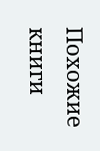Похожие книги